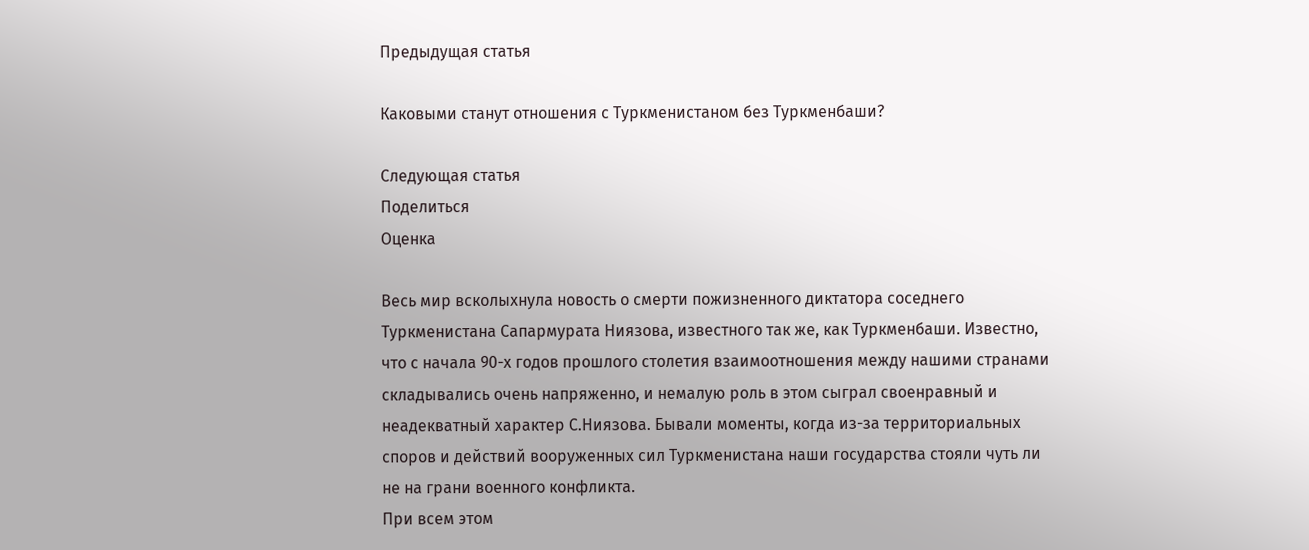Предыдущая статья

Каковыми станут отношения с Туркменистаном без Туркменбаши?

Следующая статья
Поделиться
Оценка

Весь мир всколыхнула новость о смерти пожизненного диктатора соседнего Туркменистана Сапармурата Ниязова, известного так же, как Туркменбаши. Известно, что с начала 90-х годов прошлого столетия взаимоотношения между нашими странами складывались очень напряженно, и немалую роль в этом сыграл своенравный и неадекватный характер С.Ниязова. Бывали моменты, когда из-за территориальных споров и действий вооруженных сил Туркменистана наши государства стояли чуть ли не на грани военного конфликта.
При всем этом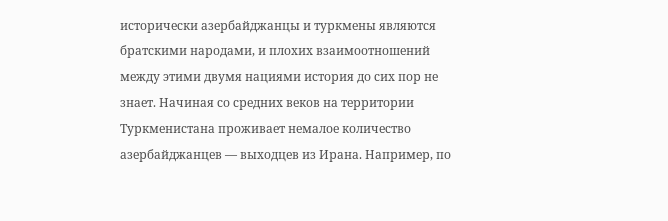исторически азербайджанцы и туркмены являются братскими народами, и плохих взаимоотношений между этими двумя нациями история до сих пор не знает. Начиная со средних веков на территории Туркменистана проживает немалое количество азербайджанцев — выходцев из Ирана. Например, по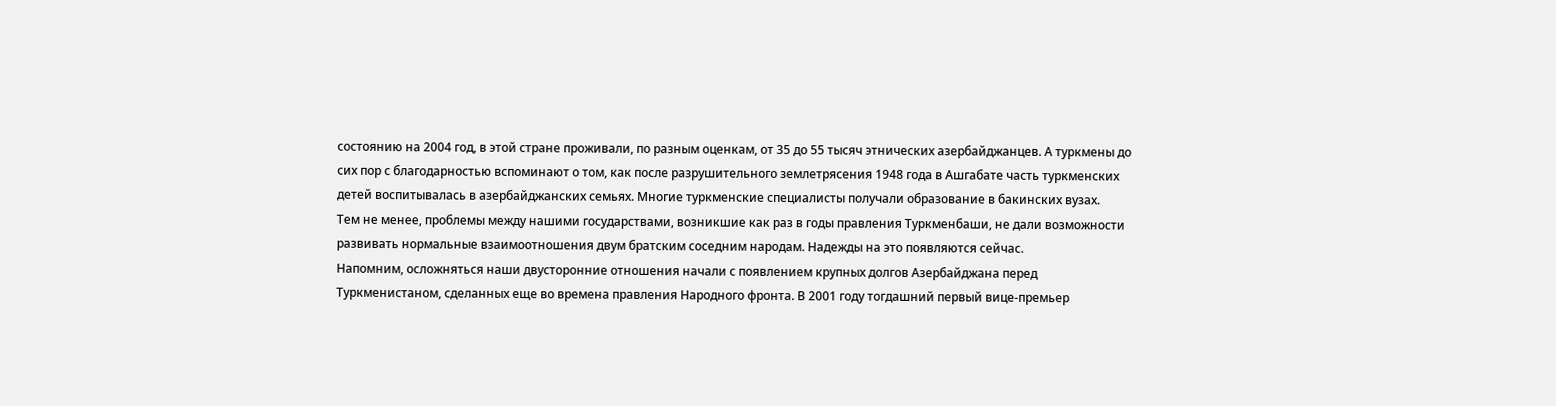состоянию на 2004 год, в этой стране проживали, по разным оценкам, от 35 до 55 тысяч этнических азербайджанцев. А туркмены до сих пор с благодарностью вспоминают о том, как после разрушительного землетрясения 1948 года в Ашгабате часть туркменских детей воспитывалась в азербайджанских семьях. Многие туркменские специалисты получали образование в бакинских вузах.
Тем не менее, проблемы между нашими государствами, возникшие как раз в годы правления Туркменбаши, не дали возможности развивать нормальные взаимоотношения двум братским соседним народам. Надежды на это появляются сейчас.
Напомним, осложняться наши двусторонние отношения начали с появлением крупных долгов Азербайджана перед Туркменистаном, сделанных еще во времена правления Народного фронта. В 2001 году тогдашний первый вице-премьер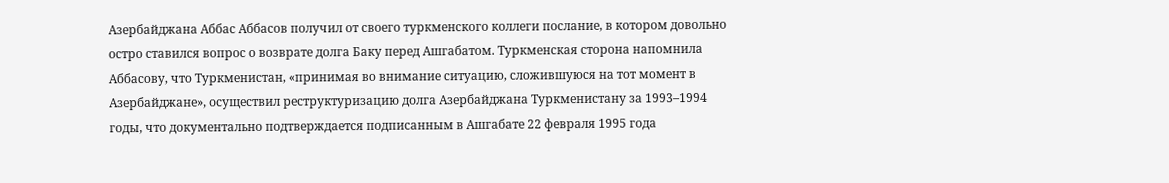Азербайджана Аббас Аббасов получил от своего туркменского коллеги послание, в котором довольно остро ставился вопрос о возврате долга Баку перед Ашгабатом. Туркменская сторона напомнила Аббасову, что Туркменистан, «принимая во внимание ситуацию, сложившуюся на тот момент в Азербайджане», осуществил реструктуризацию долга Азербайджана Туркменистану за 1993–1994 годы, что документально подтверждается подписанным в Ашгабате 22 февраля 1995 года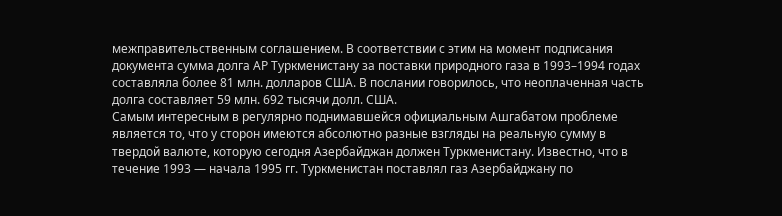межправительственным соглашением. В соответствии с этим на момент подписания документа сумма долга АР Туркменистану за поставки природного газа в 1993–1994 годах составляла более 81 млн. долларов США. В послании говорилось, что неоплаченная часть долга составляет 59 млн. 692 тысячи долл. США.
Самым интересным в регулярно поднимавшейся официальным Ашгабатом проблеме является то, что у сторон имеются абсолютно разные взгляды на реальную сумму в твердой валюте, которую сегодня Азербайджан должен Туркменистану. Известно, что в течение 1993 — начала 1995 гг. Туркменистан поставлял газ Азербайджану по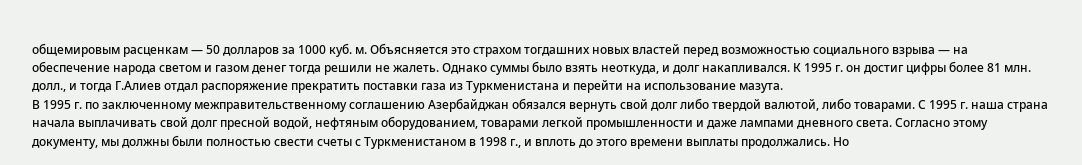общемировым расценкам — 50 долларов за 1000 куб. м. Объясняется это страхом тогдашних новых властей перед возможностью социального взрыва — на обеспечение народа светом и газом денег тогда решили не жалеть. Однако суммы было взять неоткуда, и долг накапливался. К 1995 г. он достиг цифры более 81 млн. долл., и тогда Г.Алиев отдал распоряжение прекратить поставки газа из Туркменистана и перейти на использование мазута.
В 1995 г. по заключенному межправительственному соглашению Азербайджан обязался вернуть свой долг либо твердой валютой, либо товарами. С 1995 г. наша страна начала выплачивать свой долг пресной водой, нефтяным оборудованием, товарами легкой промышленности и даже лампами дневного света. Согласно этому документу, мы должны были полностью свести счеты с Туркменистаном в 1998 г., и вплоть до этого времени выплаты продолжались. Но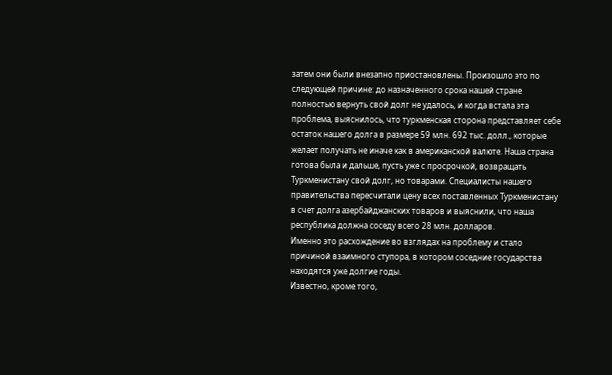затем они были внезапно приостановлены. Произошло это по следующей причине: до назначенного срока нашей стране полностью вернуть свой долг не удалось, и когда встала эта проблема, выяснилось, что туркменская сторона представляет себе остаток нашего долга в размере 59 млн. 692 тыс. долл., которые желает получать не иначе как в американской валюте. Наша страна готова была и дальше, пусть уже с просрочкой, возвращать Туркменистану свой долг, но товарами. Специалисты нашего правительства пересчитали цену всех поставленных Туркменистану в счет долга азербайджанских товаров и выяснили, что наша республика должна соседу всего 28 млн. долларов.
Именно это расхождение во взглядах на проблему и стало причиной взаимного ступора, в котором соседние государства находятся уже долгие годы.
Известно, кроме того,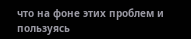что на фоне этих проблем и пользуясь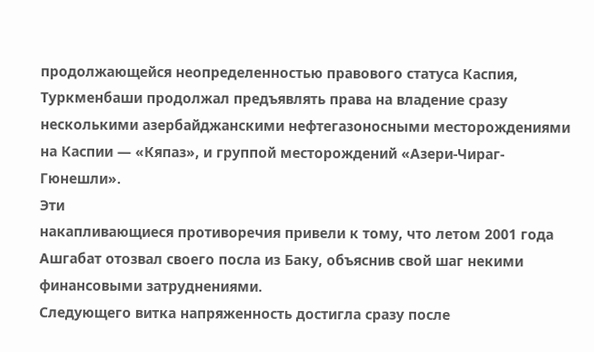продолжающейся неопределенностью правового статуса Каспия, Туркменбаши продолжал предъявлять права на владение сразу несколькими азербайджанскими нефтегазоносными месторождениями на Каспии — «Кяпаз», и группой месторождений «Азери-Чираг-Гюнешли».
Эти
накапливающиеся противоречия привели к тому, что летом 2001 года Ашгабат отозвал своего посла из Баку, объяснив свой шаг некими финансовыми затруднениями.
Следующего витка напряженность достигла сразу после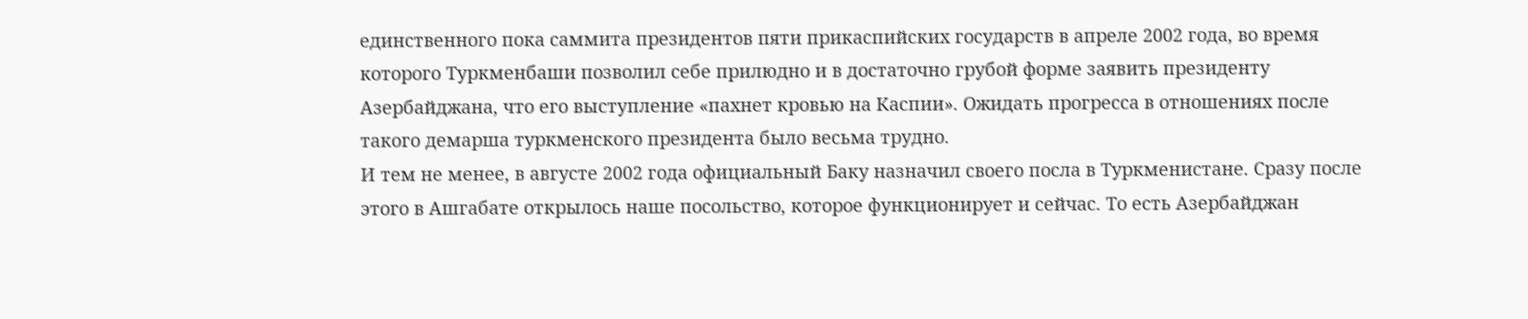единственного пока саммита президентов пяти прикаспийских государств в апреле 2002 года, во время которого Туркменбаши позволил себе прилюдно и в достаточно грубой форме заявить президенту Азербайджана, что его выступление «пахнет кровью на Каспии». Ожидать прогресса в отношениях после такого демарша туркменского президента было весьма трудно.
И тем не менее, в августе 2002 года официальный Баку назначил своего посла в Туркменистане. Сразу после этого в Ашгабате открылось наше посольство, которое функционирует и сейчас. То есть Азербайджан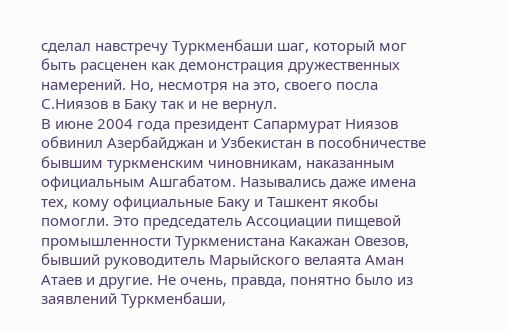сделал навстречу Туркменбаши шаг, который мог быть расценен как демонстрация дружественных намерений. Но, несмотря на это, своего посла С.Ниязов в Баку так и не вернул.
В июне 2004 года президент Сапармурат Ниязов обвинил Азербайджан и Узбекистан в пособничестве бывшим туркменским чиновникам, наказанным официальным Ашгабатом. Назывались даже имена тех, кому официальные Баку и Ташкент якобы помогли. Это председатель Ассоциации пищевой промышленности Туркменистана Какажан Овезов, бывший руководитель Марыйского велаята Аман Атаев и другие. Не очень, правда, понятно было из заявлений Туркменбаши,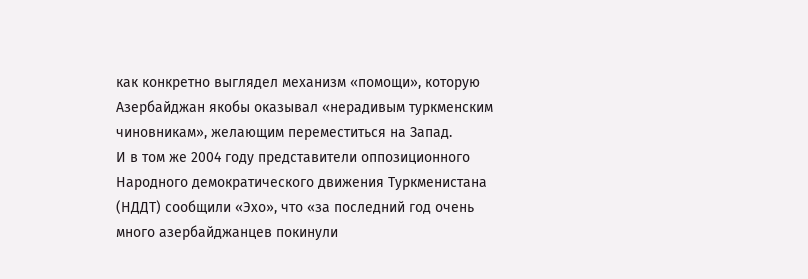как конкретно выглядел механизм «помощи», которую Азербайджан якобы оказывал «нерадивым туркменским чиновникам», желающим переместиться на Запад.
И в том же 2004 году представители оппозиционного Народного демократического движения Туркменистана (НДДТ) сообщили «Эхо», что «за последний год очень много азербайджанцев покинули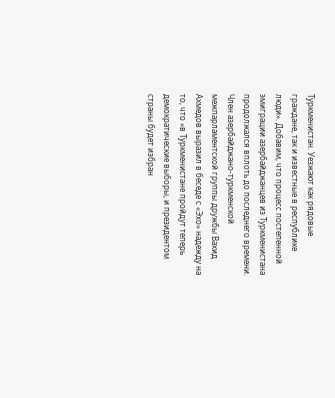Туркменистан. Уезжают как рядовые граждане, так и известные в республике люди». Добавим, что процесс постепенной эмиграции азербайджанцев из Туркменистана продолжался вплоть до последнего времени.
Член азербайджано-туркменской межпарламентской группы дружбы Вахид Ахмедов выразил в беседе с «Эхо» надежду на то, что «в Туркменистане пройдут теперь демократические выборы, и президентом страны будет избран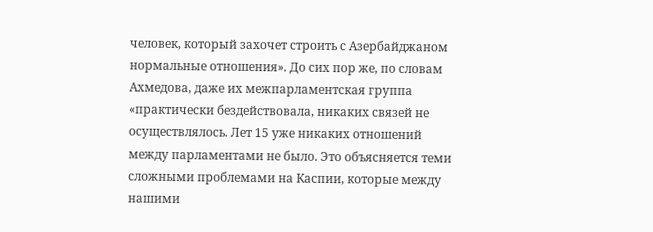человек, который захочет строить с Азербайджаном нормальные отношения». До сих пор же, по словам Ахмедова, даже их межпарламентская группа «практически бездействовала, никаких связей не осуществлялось. Лет 15 уже никаких отношений между парламентами не было. Это объясняется теми сложными проблемами на Каспии, которые между нашими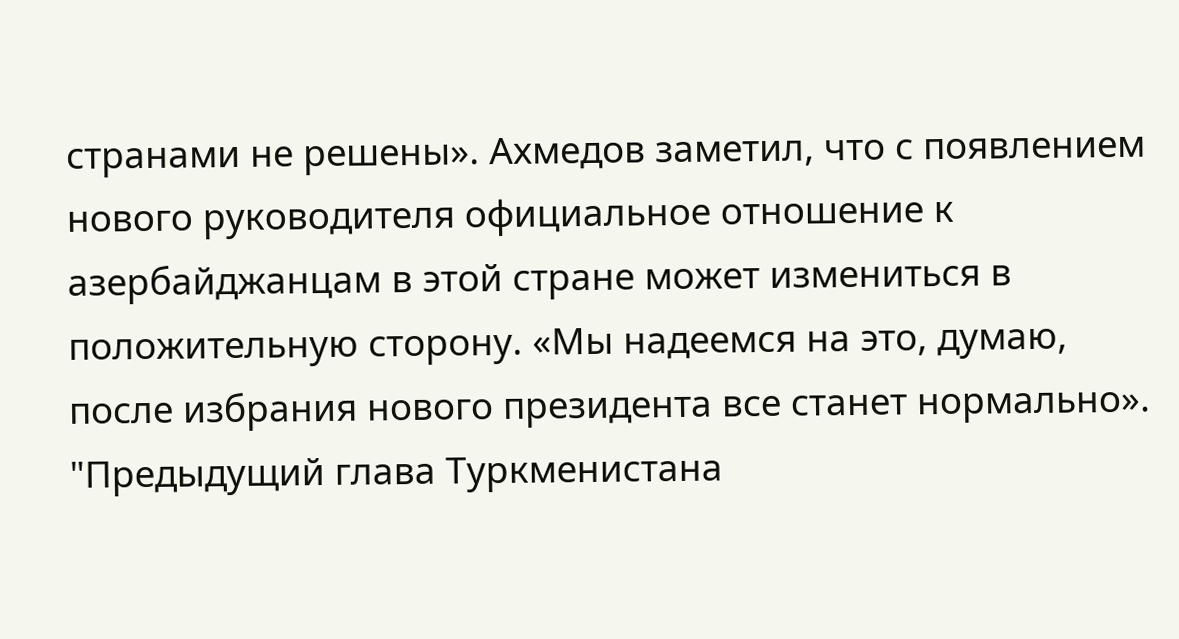странами не решены». Ахмедов заметил, что с появлением нового руководителя официальное отношение к азербайджанцам в этой стране может измениться в положительную сторону. «Мы надеемся на это, думаю, после избрания нового президента все станет нормально».
"Предыдущий глава Туркменистана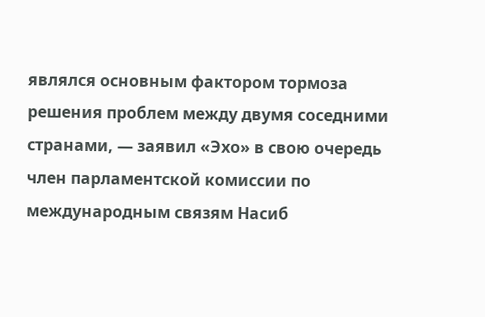являлся основным фактором тормоза решения проблем между двумя соседними странами, — заявил «Эхо» в свою очередь член парламентской комиссии по международным связям Насиб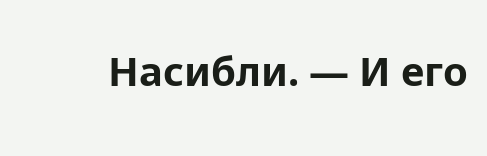Насибли. — И его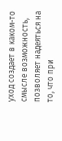уход создает в каком-то смысле возможность, позволяет надеяться на то, что при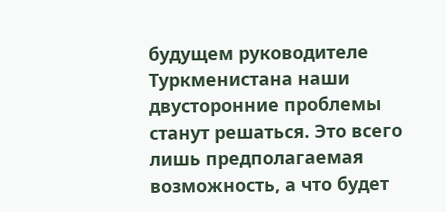будущем руководителе Туркменистана наши двусторонние проблемы станут решаться. Это всего лишь предполагаемая возможность, а что будет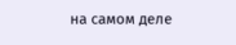на самом деле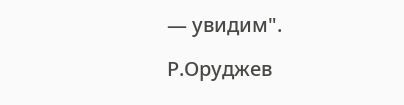— увидим".

Р.Оруджев